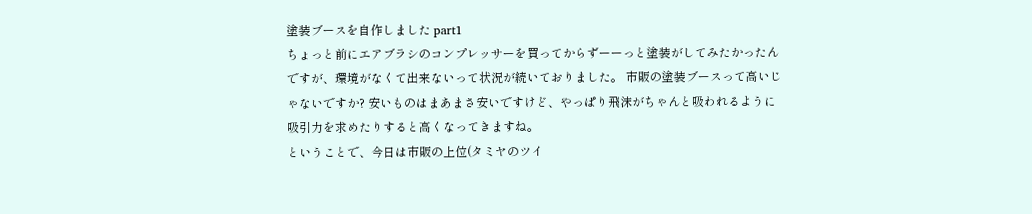塗装ブースを自作しました part1
ちょっと前にエアブラシのコンプレッサーを買ってからずーーっと塗装がしてみたかったんですが、環境がなくて出来ないって状況が続いておりました。 市販の塗装ブースって高いじゃないですか? 安いものはまあまさ安いですけど、やっぱり飛沫がちゃんと吸われるように吸引力を求めたりすると高くなってきますね。
ということで、今日は市販の上位(タミヤのツイ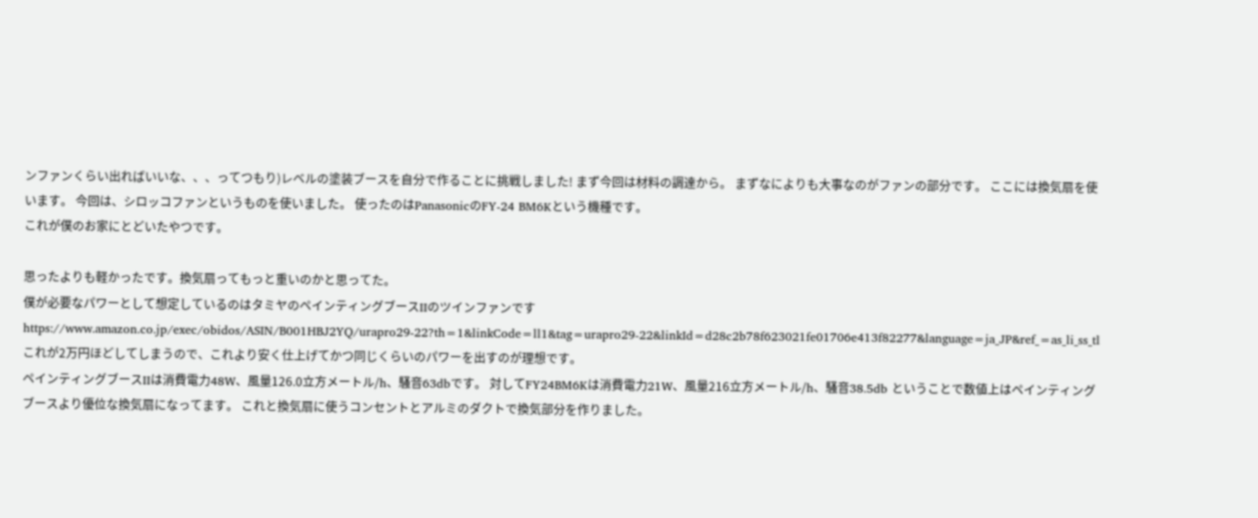ンファンくらい出ればいいな、、、ってつもり)レベルの塗装ブースを自分で作ることに挑戦しました! まず今回は材料の調達から。 まずなによりも大事なのがファンの部分です。 ここには換気扇を使います。 今回は、シロッコファンというものを使いました。 使ったのはPanasonicのFY-24 BM6Kという機種です。
これが僕のお家にとどいたやつです。

思ったよりも軽かったです。換気扇ってもっと重いのかと思ってた。
僕が必要なパワーとして想定しているのはタミヤのペインティングブースIIのツインファンです
https://www.amazon.co.jp/exec/obidos/ASIN/B001HBJ2YQ/urapro29-22?th=1&linkCode=ll1&tag=urapro29-22&linkId=d28c2b78f623021fe01706e413f82277&language=ja_JP&ref_=as_li_ss_tlこれが2万円ほどしてしまうので、これより安く仕上げてかつ同じくらいのパワーを出すのが理想です。
ペインティングブースIIは消費電力48W、風量126.0立方メートル/h、騒音63dbです。 対してFY24BM6Kは消費電力21W、風量216立方メートル/h、騒音38.5db ということで数値上はペインティングブースより優位な換気扇になってます。 これと換気扇に使うコンセントとアルミのダクトで換気部分を作りました。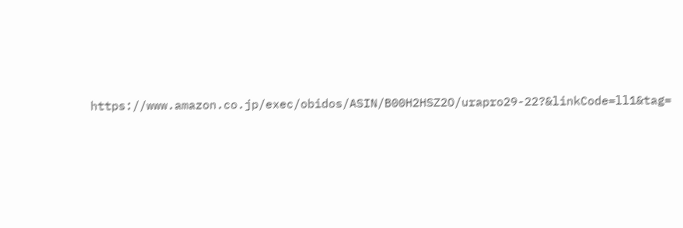https://www.amazon.co.jp/exec/obidos/ASIN/B00H2HSZ2O/urapro29-22?&linkCode=ll1&tag=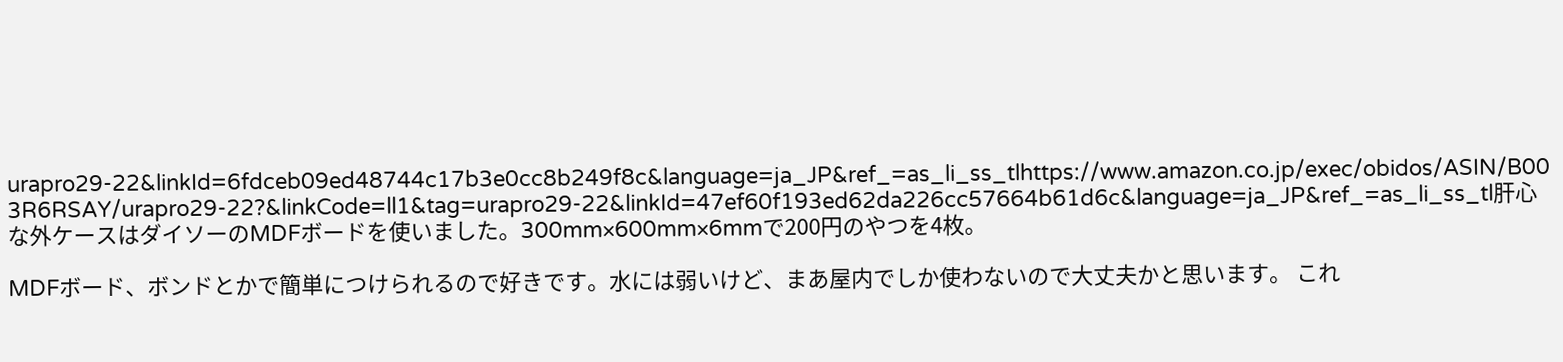urapro29-22&linkId=6fdceb09ed48744c17b3e0cc8b249f8c&language=ja_JP&ref_=as_li_ss_tlhttps://www.amazon.co.jp/exec/obidos/ASIN/B003R6RSAY/urapro29-22?&linkCode=ll1&tag=urapro29-22&linkId=47ef60f193ed62da226cc57664b61d6c&language=ja_JP&ref_=as_li_ss_tl肝心な外ケースはダイソーのMDFボードを使いました。300mm×600mm×6mmで200円のやつを4枚。

MDFボード、ボンドとかで簡単につけられるので好きです。水には弱いけど、まあ屋内でしか使わないので大丈夫かと思います。 これ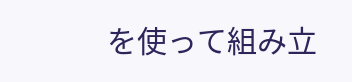を使って組み立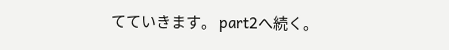てていきます。 part2へ続く。